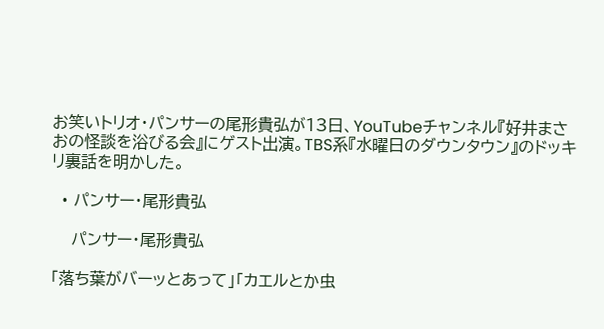お笑いトリオ・パンサーの尾形貴弘が13日、YouTubeチャンネル『好井まさおの怪談を浴びる会』にゲスト出演。TBS系『水曜日のダウンタウン』のドッキリ裏話を明かした。

  • パンサー・尾形貴弘

    パンサー・尾形貴弘

「落ち葉がバーッとあって」「カエルとか虫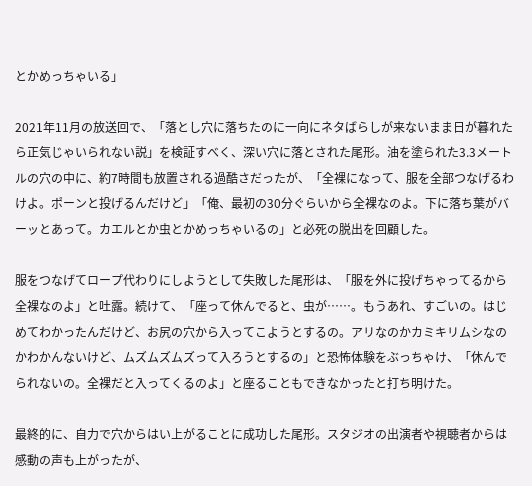とかめっちゃいる」

2021年11月の放送回で、「落とし穴に落ちたのに一向にネタばらしが来ないまま日が暮れたら正気じゃいられない説」を検証すべく、深い穴に落とされた尾形。油を塗られた3.3メートルの穴の中に、約7時間も放置される過酷さだったが、「全裸になって、服を全部つなげるわけよ。ポーンと投げるんだけど」「俺、最初の30分ぐらいから全裸なのよ。下に落ち葉がバーッとあって。カエルとか虫とかめっちゃいるの」と必死の脱出を回顧した。

服をつなげてロープ代わりにしようとして失敗した尾形は、「服を外に投げちゃってるから全裸なのよ」と吐露。続けて、「座って休んでると、虫が……。もうあれ、すごいの。はじめてわかったんだけど、お尻の穴から入ってこようとするの。アリなのかカミキリムシなのかわかんないけど、ムズムズムズって入ろうとするの」と恐怖体験をぶっちゃけ、「休んでられないの。全裸だと入ってくるのよ」と座ることもできなかったと打ち明けた。

最終的に、自力で穴からはい上がることに成功した尾形。スタジオの出演者や視聴者からは感動の声も上がったが、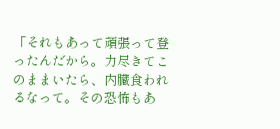「それもあって頑張って登ったんだから。力尽きてこのままいたら、内臓食われるなって。その恐怖もあ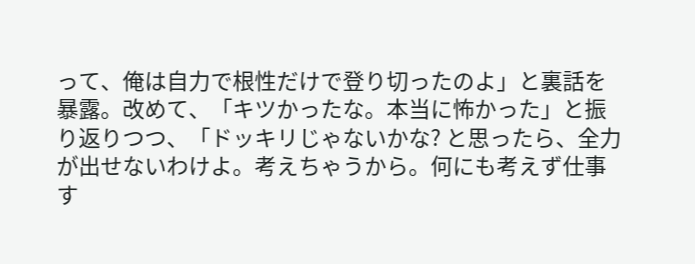って、俺は自力で根性だけで登り切ったのよ」と裏話を暴露。改めて、「キツかったな。本当に怖かった」と振り返りつつ、「ドッキリじゃないかな? と思ったら、全力が出せないわけよ。考えちゃうから。何にも考えず仕事す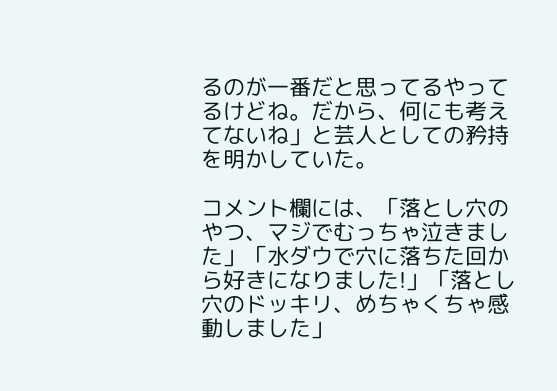るのが一番だと思ってるやってるけどね。だから、何にも考えてないね」と芸人としての矜持を明かしていた。

コメント欄には、「落とし穴のやつ、マジでむっちゃ泣きました」「水ダウで穴に落ちた回から好きになりました!」「落とし穴のドッキリ、めちゃくちゃ感動しました」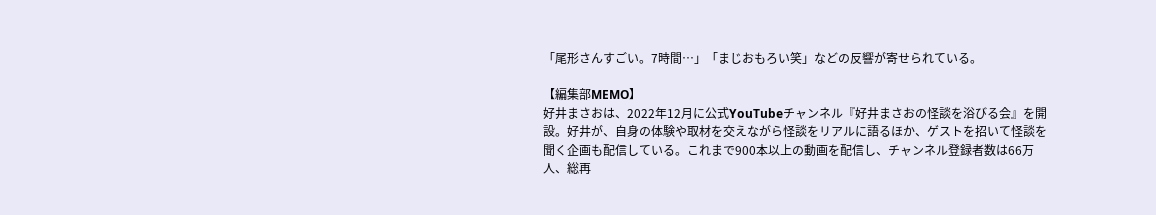「尾形さんすごい。7時間…」「まじおもろい笑」などの反響が寄せられている。

【編集部MEMO】
好井まさおは、2022年12月に公式YouTubeチャンネル『好井まさおの怪談を浴びる会』を開設。好井が、自身の体験や取材を交えながら怪談をリアルに語るほか、ゲストを招いて怪談を聞く企画も配信している。これまで900本以上の動画を配信し、チャンネル登録者数は66万人、総再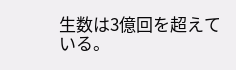生数は3億回を超えている。